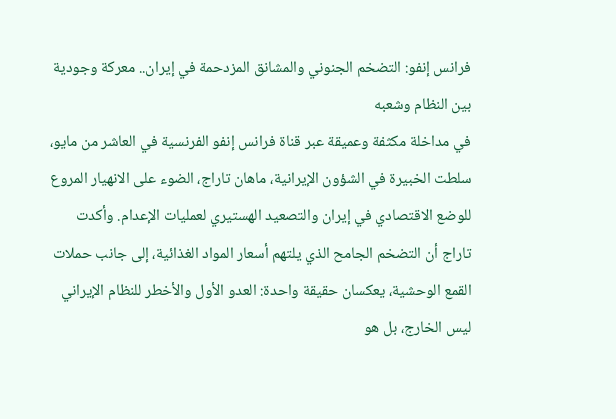فرانس إنفو: التضخم الجنوني والمشانق المزدحمة في إيران.. معركة وجودية بين النظام وشعبه
في مداخلة مكثفة وعميقة عبر قناة فرانس إنفو الفرنسية في العاشر من مايو، سلطت الخبيرة في الشؤون الإيرانية، ماهان تاراج، الضوء على الانهيار المروع للوضع الاقتصادي في إيران والتصعيد الهستيري لعمليات الإعدام. وأكدت تاراج أن التضخم الجامح الذي يلتهم أسعار المواد الغذائية، إلى جانب حملات القمع الوحشية، يعكسان حقيقة واحدة: العدو الأول والأخطر للنظام الإيراني ليس الخارج، بل هو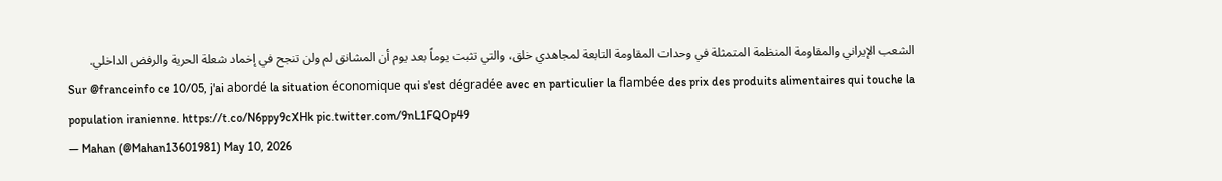الشعب الإيراني والمقاومة المنظمة المتمثلة في وحدات المقاومة التابعة لمجاهدي خلق، والتي تثبت يوماً بعد يوم أن المشانق لم ولن تنجح في إخماد شعلة الحرية والرفض الداخلي.
Sur @franceinfo ce 10/05, j'ai abordé la situation économique qui s'est dégradée avec en particulier la flambée des prix des produits alimentaires qui touche la population iranienne. https://t.co/N6ppy9cXHk pic.twitter.com/9nL1FQOp49
— Mahan (@Mahan13601981) May 10, 2026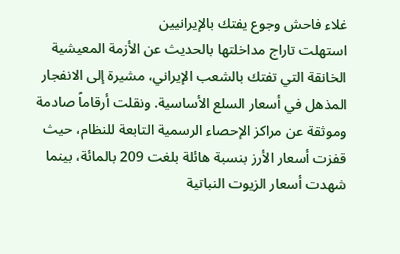غلاء فاحش وجوع يفتك بالإيرانيين
استهلت تاراج مداخلتها بالحديث عن الأزمة المعيشية الخانقة التي تفتك بالشعب الإيراني، مشيرة إلى الانفجار المذهل في أسعار السلع الأساسية. ونقلت أرقاماً صادمة وموثقة عن مراكز الإحصاء الرسمية التابعة للنظام، حيث قفزت أسعار الأرز بنسبة هائلة بلغت 209 بالمائة، بينما شهدت أسعار الزيوت النباتية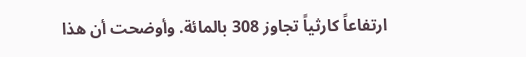ارتفاعاً كارثياً تجاوز 308 بالمائة. وأوضحت أن هذا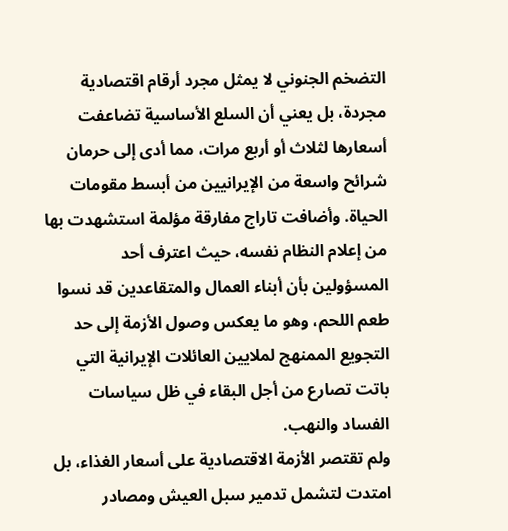التضخم الجنوني لا يمثل مجرد أرقام اقتصادية مجردة، بل يعني أن السلع الأساسية تضاعفت أسعارها لثلاث أو أربع مرات، مما أدى إلى حرمان شرائح واسعة من الإيرانيين من أبسط مقومات الحياة. وأضافت تاراج مفارقة مؤلمة استشهدت بها من إعلام النظام نفسه، حيث اعترف أحد المسؤولين بأن أبناء العمال والمتقاعدين قد نسوا طعم اللحم، وهو ما يعكس وصول الأزمة إلى حد التجويع الممنهج لملايين العائلات الإيرانية التي باتت تصارع من أجل البقاء في ظل سياسات الفساد والنهب.
ولم تقتصر الأزمة الاقتصادية على أسعار الغذاء، بل امتدت لتشمل تدمير سبل العيش ومصادر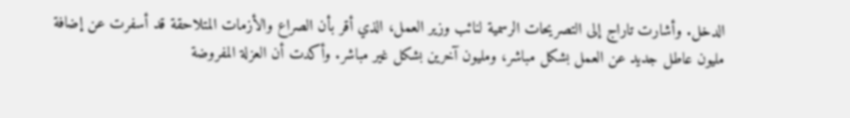الدخل. وأشارت تاراج إلى التصريحات الرسمية لنائب وزير العمل، الذي أقر بأن الصراع والأزمات المتلاحقة قد أسفرت عن إضافة مليون عاطل جديد عن العمل بشكل مباشر، ومليون آخرين بشكل غير مباشر. وأكدت أن العزلة المفروضة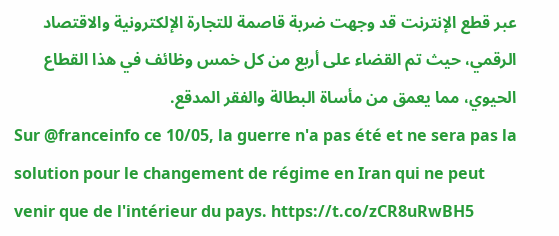عبر قطع الإنترنت قد وجهت ضربة قاصمة للتجارة الإلكترونية والاقتصاد الرقمي، حيث تم القضاء على أربع من كل خمس وظائف في هذا القطاع الحيوي، مما يعمق من مأساة البطالة والفقر المدقع.
Sur @franceinfo ce 10/05, la guerre n'a pas été et ne sera pas la solution pour le changement de régime en Iran qui ne peut venir que de l'intérieur du pays. https://t.co/zCR8uRwBH5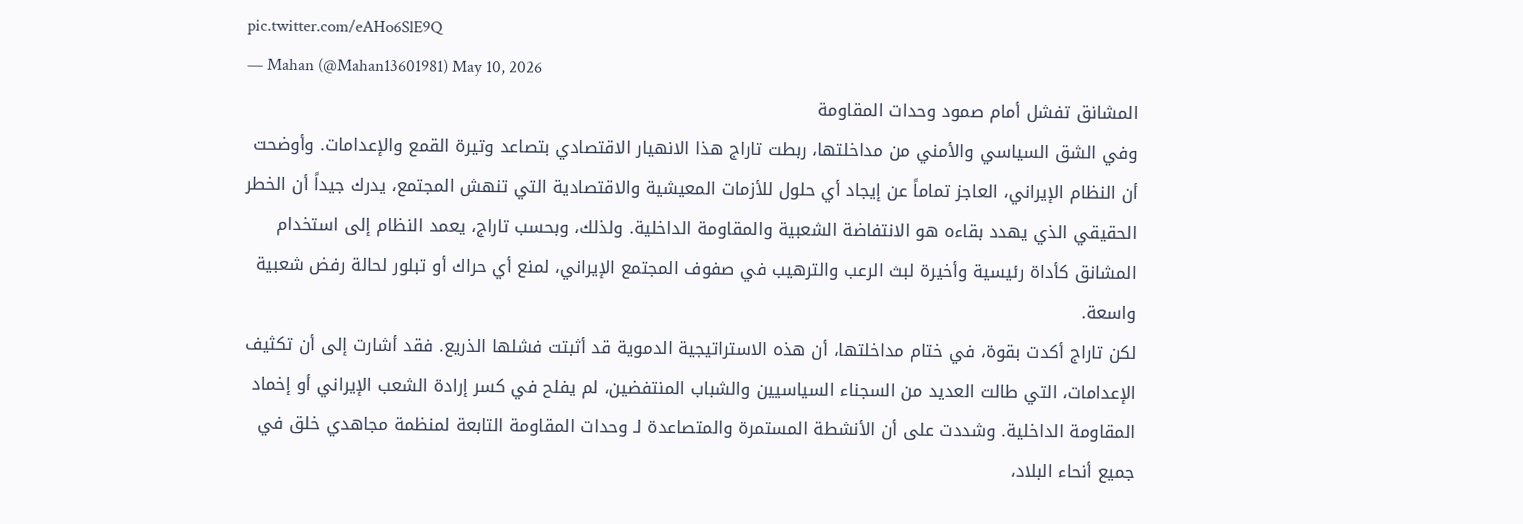pic.twitter.com/eAHo6SlE9Q
— Mahan (@Mahan13601981) May 10, 2026
المشانق تفشل أمام صمود وحدات المقاومة
وفي الشق السياسي والأمني من مداخلتها، ربطت تاراج هذا الانهيار الاقتصادي بتصاعد وتيرة القمع والإعدامات. وأوضحت أن النظام الإيراني، العاجز تماماً عن إيجاد أي حلول للأزمات المعيشية والاقتصادية التي تنهش المجتمع، يدرك جيداً أن الخطر الحقيقي الذي يهدد بقاءه هو الانتفاضة الشعبية والمقاومة الداخلية. ولذلك، وبحسب تاراج، يعمد النظام إلى استخدام المشانق كأداة رئيسية وأخيرة لبث الرعب والترهيب في صفوف المجتمع الإيراني، لمنع أي حراك أو تبلور لحالة رفض شعبية واسعة.
لكن تاراج أكدت بقوة، في ختام مداخلتها، أن هذه الاستراتيجية الدموية قد أثبتت فشلها الذريع. فقد أشارت إلى أن تكثيف الإعدامات، التي طالت العديد من السجناء السياسيين والشباب المنتفضين، لم يفلح في كسر إرادة الشعب الإيراني أو إخماد المقاومة الداخلية. وشددت على أن الأنشطة المستمرة والمتصاعدة لـ وحدات المقاومة التابعة لمنظمة مجاهدي خلق في جميع أنحاء البلاد،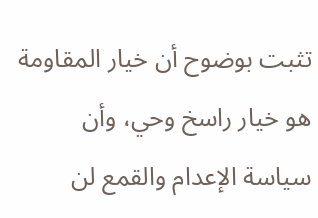تثبت بوضوح أن خيار المقاومة هو خيار راسخ وحي، وأن سياسة الإعدام والقمع لن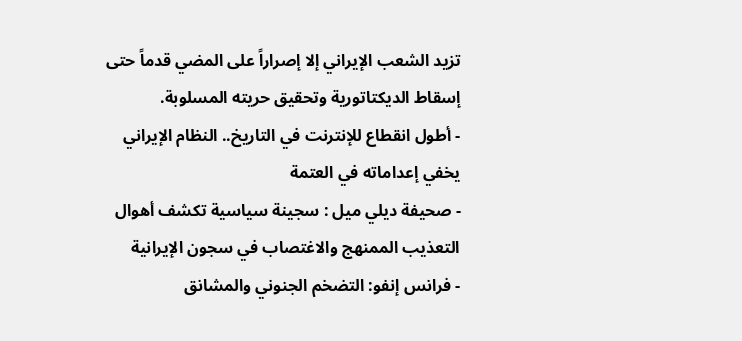تزيد الشعب الإيراني إلا إصراراً على المضي قدماً حتى إسقاط الديكتاتورية وتحقيق حريته المسلوبة.
- أطول انقطاع للإنترنت في التاريخ.. النظام الإيراني يخفي إعداماته في العتمة
- صحيفة ديلي ميل : سجينة سياسية تكشف أهوال التعذيب الممنهج والاغتصاب في سجون الإيرانية
- فرانس إنفو: التضخم الجنوني والمشانق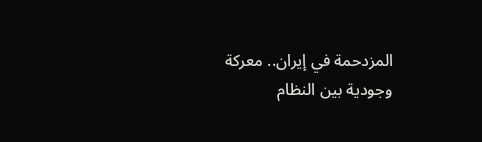المزدحمة في إيران.. معركة وجودية بين النظام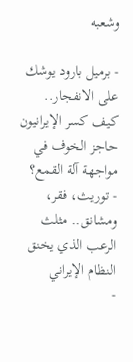وشعبه

- برميل بارود يوشك على الانفجار.. كيف كسر الإيرانيون حاجز الخوف في مواجهة آلة القمع؟
- توريث، فقر، ومشانق.. مثلث الرعب الذي يخنق النظام الإيراني
-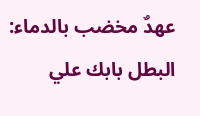عهدٌ مخضب بالدماء: البطل بابك علي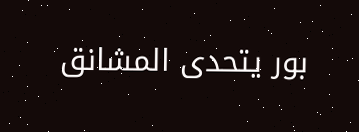بور يتحدى المشانق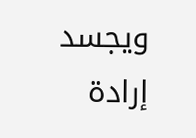ويجسد إرادة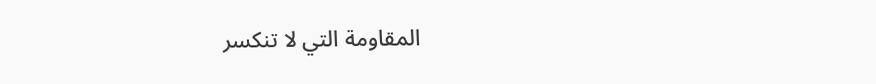المقاومة التي لا تنكسر